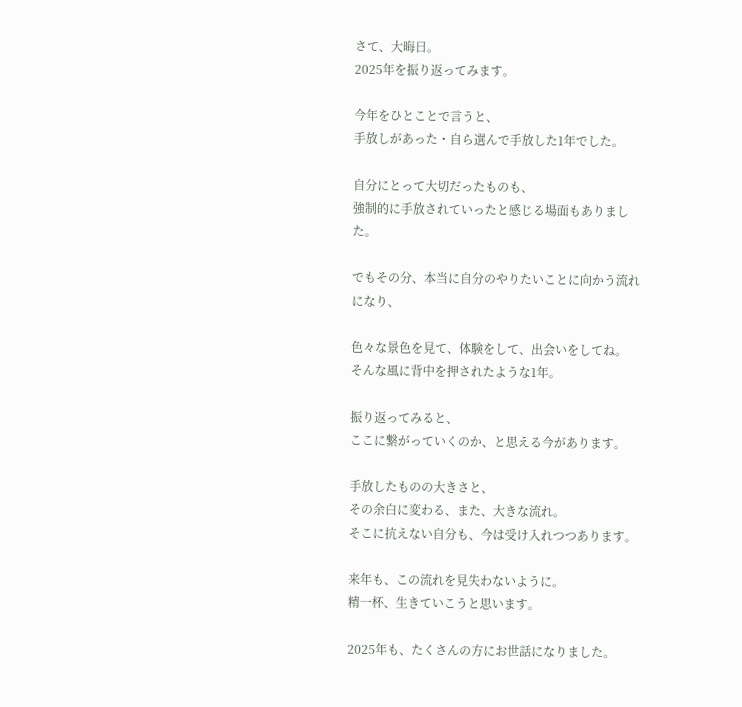さて、大晦日。
2025年を振り返ってみます。

今年をひとことで言うと、
手放しがあった・自ら選んで手放した1年でした。

自分にとって大切だったものも、
強制的に手放されていったと感じる場面もありました。

でもその分、本当に自分のやりたいことに向かう流れになり、

色々な景色を見て、体験をして、出会いをしてね。
そんな風に背中を押されたような1年。

振り返ってみると、
ここに繋がっていくのか、と思える今があります。

手放したものの大きさと、
その余白に変わる、また、大きな流れ。
そこに抗えない自分も、今は受け入れつつあります。

来年も、この流れを見失わないように。
精一杯、生きていこうと思います。

2025年も、たくさんの方にお世話になりました。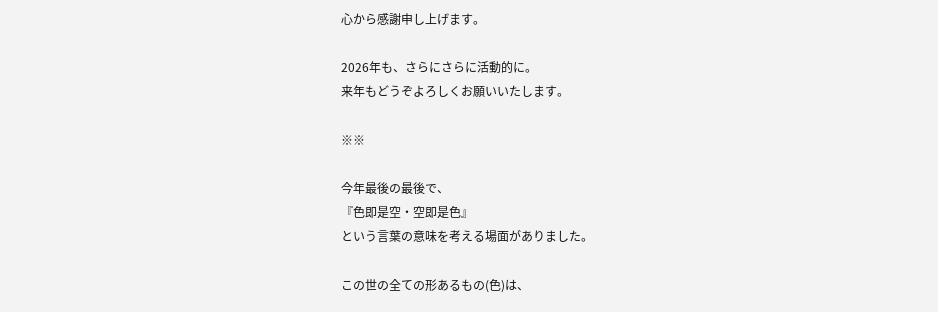心から感謝申し上げます。

2026年も、さらにさらに活動的に。
来年もどうぞよろしくお願いいたします。

※※

今年最後の最後で、
『色即是空・空即是色』
という言葉の意味を考える場面がありました。

この世の全ての形あるもの(色)は、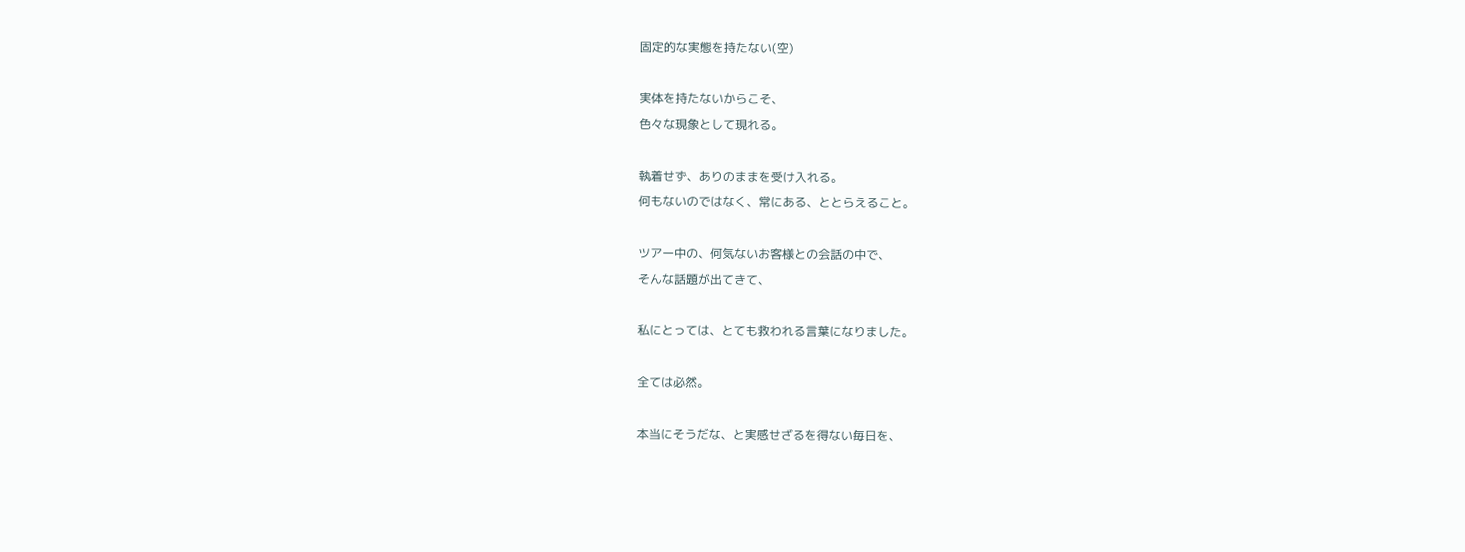固定的な実態を持たない(空)

実体を持たないからこそ、
色々な現象として現れる。

執着せず、ありのままを受け入れる。
何もないのではなく、常にある、ととらえること。

ツアー中の、何気ないお客様との会話の中で、
そんな話題が出てきて、

私にとっては、とても救われる言葉になりました。

全ては必然。

本当にそうだな、と実感せざるを得ない毎日を、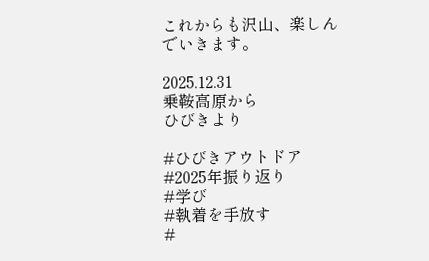これからも沢山、楽しんでいきます。

2025.12.31
乗鞍高原から
ひびきより

#ひびきアウトドア
#2025年振り返り
#学び
#執着を手放す
#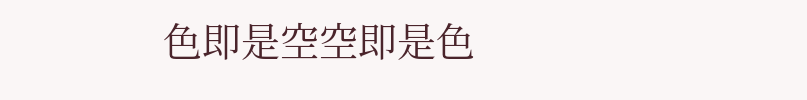色即是空空即是色